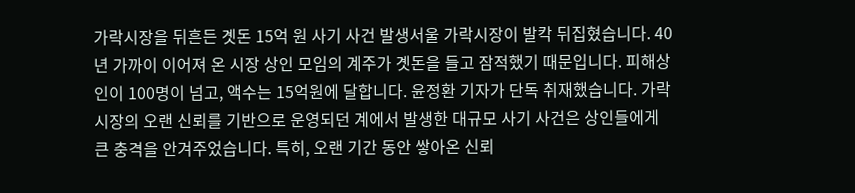가락시장을 뒤흔든 곗돈 15억 원 사기 사건 발생서울 가락시장이 발칵 뒤집혔습니다. 40년 가까이 이어져 온 시장 상인 모임의 계주가 곗돈을 들고 잠적했기 때문입니다. 피해상인이 100명이 넘고, 액수는 15억원에 달합니다. 윤정환 기자가 단독 취재했습니다. 가락시장의 오랜 신뢰를 기반으로 운영되던 계에서 발생한 대규모 사기 사건은 상인들에게 큰 충격을 안겨주었습니다. 특히, 오랜 기간 동안 쌓아온 신뢰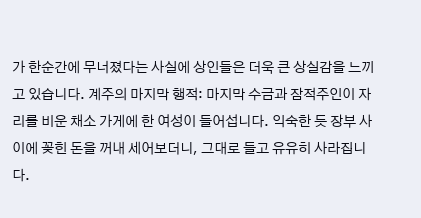가 한순간에 무너졌다는 사실에 상인들은 더욱 큰 상실감을 느끼고 있습니다. 계주의 마지막 행적: 마지막 수금과 잠적주인이 자리를 비운 채소 가게에 한 여성이 들어섭니다. 익숙한 듯 장부 사이에 꽂힌 돈을 꺼내 세어보더니, 그대로 들고 유유히 사라집니다.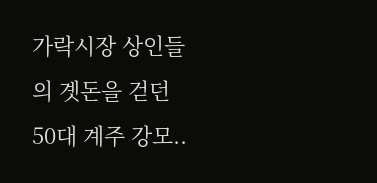가락시장 상인들의 곗돈을 걷던 50대 계주 강모..